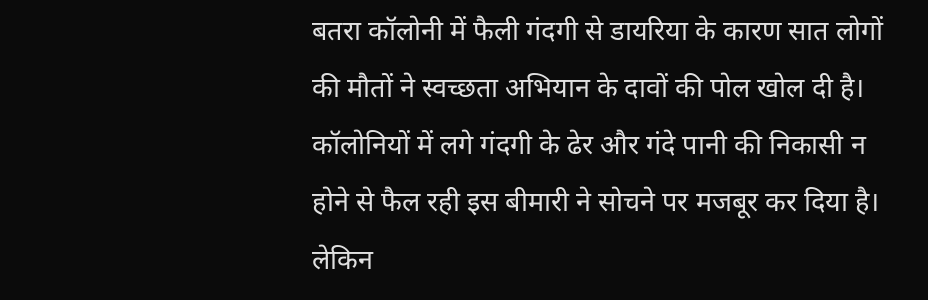बतरा कॉलोनी में फैली गंदगी से डायरिया के कारण सात लोगों की मौतों ने स्वच्छता अभियान के दावों की पोल खोल दी है।
कॉलोनियों में लगे गंदगी के ढेर और गंदे पानी की निकासी न होने से फैल रही इस बीमारी ने सोचने पर मजबूर कर दिया है। लेकिन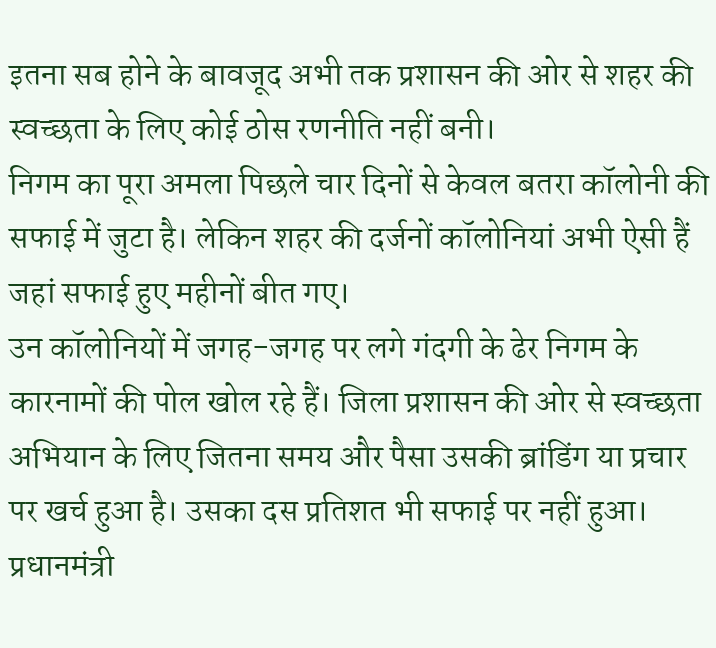इतना सब होने के बावजूद अभी तक प्रशासन की ओर से शहर की स्वच्छता के लिए कोई ठोस रणनीति नहीं बनी।
निगम का पूरा अमला पिछले चार दिनों से केवल बतरा कॉलोनी की सफाई में जुटा है। लेकिन शहर की दर्जनों कॉलोनियां अभी ऐसी हैं जहां सफाई हुए महीनों बीत गए।
उन कॉलोनियों में जगह-जगह पर लगे गंदगी के ढेर निगम के कारनामों की पोल खोल रहे हैं। जिला प्रशासन की ओर से स्वच्छता अभियान के लिए जितना समय और पैसा उसकी ब्रांडिंग या प्रचार पर खर्च हुआ है। उसका दस प्रतिशत भी सफाई पर नहीं हुआ।
प्रधानमंत्री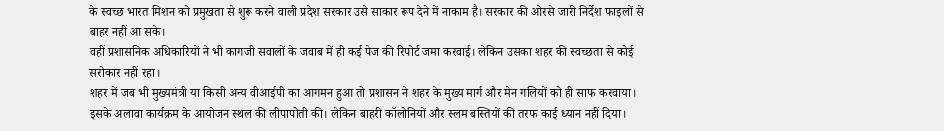के स्वच्छ भारत मिशन को प्रमुखता से शुरू करने वाली प्रदेश सरकार उसे साकार रूप देने में नाकाम है। सरकार की ओरसे जारी निर्देश फाइलों से बाहर नहीं आ सके।
वहीं प्रशासनिक अधिकारियों ने भी कागजी सवालों के जवाब में ही कई पेज की रिपोर्ट जमा करवाई। लेकिन उसका शहर की स्वच्छता से कोई सरोकार नहीं रहा।
शहर में जब भी मुख्यमंत्री या किसी अन्य वीआईपी का आगमन हुआ तो प्रशासन ने शहर के मुख्य मार्ग और मेन गलियों को ही साफ करवाया। इसके अलावा कार्यक्रम के आयोजन स्थल की लीपापोती की। लेकिन बाहरी कॉलोनियों और स्लम बस्तियों की तरफ काई ध्यान नहीं दिया।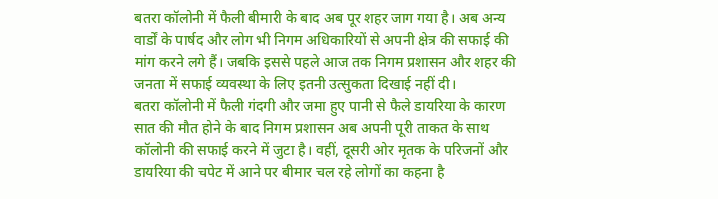बतरा कॉलोनी में फैली बीमारी के बाद अब पूर शहर जाग गया है। अब अन्य वार्डों के पार्षद और लोग भी निगम अधिकारियों से अपनी क्षेत्र की सफाई की मांग करने लगे हैं। जबकि इससे पहले आज तक निगम प्रशासन और शहर की जनता में सफाई व्यवस्था के लिए इतनी उत्सुकता दिखाई नहीं दी।
बतरा कॉलोनी में फैली गंदगी और जमा हुए पानी से फैले डायरिया के कारण सात की मौत होने के बाद निगम प्रशासन अब अपनी पूरी ताकत के साथ कॉलोनी की सफाई करने में जुटा है। वहीं, दूसरी ओर मृतक के परिजनों और डायरिया की चपेट में आने पर बीमार चल रहे लोगों का कहना है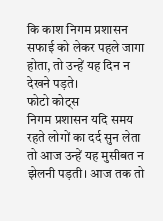कि काश निगम प्रशासन सफाई को लेकर पहले जागा होता, तो उन्हें यह दिन न देखने पड़ते।
फोटो कोट्स
निगम प्रशासन यदि समय रहते लोगों का दर्द सुन लेता तो आज उन्हें यह मुसीबत न झेलनी पड़ती। आज तक तो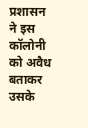प्रशासन ने इस कॉलोनी को अवैध बताकर उसके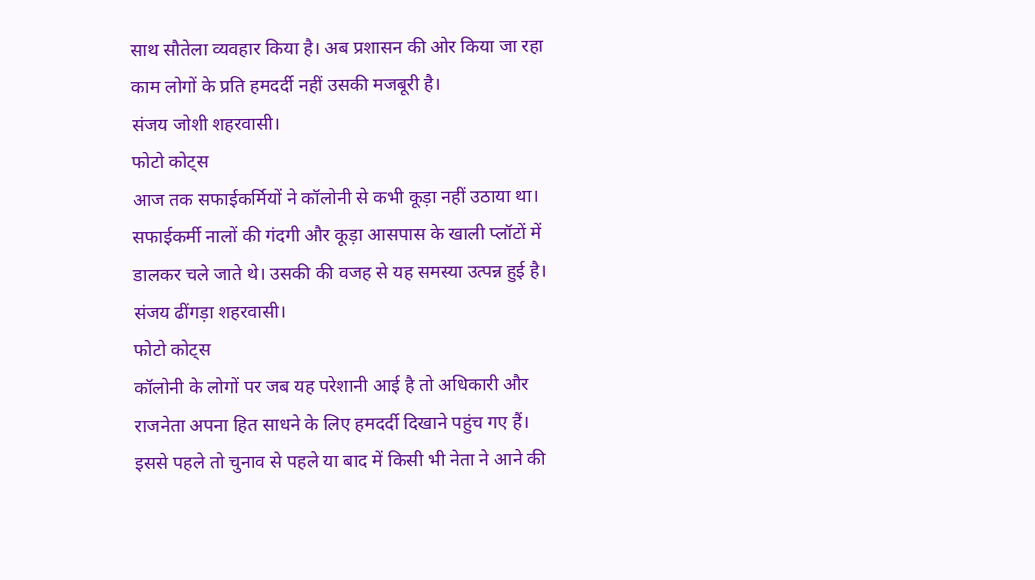साथ सौतेला व्यवहार किया है। अब प्रशासन की ओर किया जा रहा काम लोगों के प्रति हमदर्दी नहीं उसकी मजबूरी है।
संजय जोशी शहरवासी।
फोटो कोट्स
आज तक सफाईकर्मियों ने कॉलोनी से कभी कूड़ा नहीं उठाया था। सफाईकर्मी नालों की गंदगी और कूड़ा आसपास के खाली प्लॉटों में डालकर चले जाते थे। उसकी की वजह से यह समस्या उत्पन्न हुई है।
संजय ढींगड़ा शहरवासी।
फोटो कोट्स
कॉलोनी के लोगों पर जब यह परेशानी आई है तो अधिकारी और राजनेता अपना हित साधने के लिए हमदर्दी दिखाने पहुंच गए हैं। इससे पहले तो चुनाव से पहले या बाद में किसी भी नेता ने आने की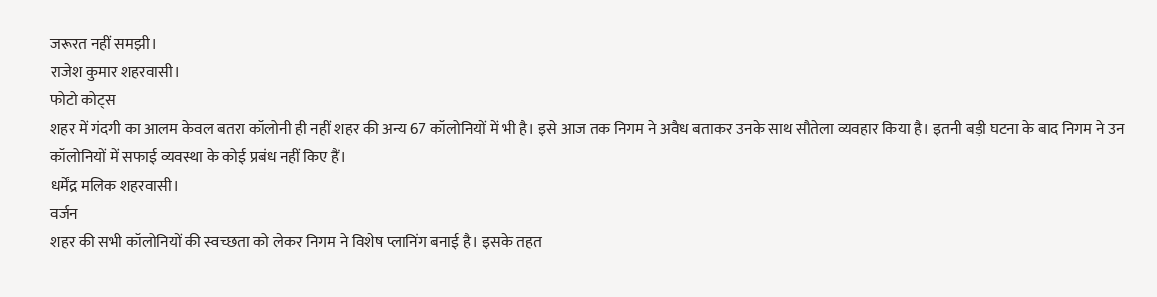जरूरत नहीं समझी।
राजेश कुमार शहरवासी।
फोटो कोट्स
शहर में गंदगी का आलम केवल बतरा कॉलोनी ही नहीं शहर की अन्य 67 कॉलोनियों में भी है। इसे आज तक निगम ने अवैध बताकर उनके साथ सौतेला व्यवहार किया है। इतनी बड़ी घटना के बाद निगम ने उन कॉलोनियों में सफाई व्यवस्था के कोई प्रबंध नहीं किए हैं।
धर्मेंद्र मलिक शहरवासी।
वर्जन
शहर की सभी कॉलोनियों की स्वच्छता को लेकर निगम ने विशेष प्लानिंग बनाई है। इसके तहत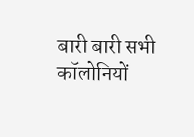बारी बारी सभी कॉलोनियों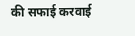की सफाई करवाई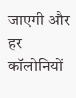जाएगी और हर कॉलोनियों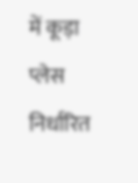में कूड़ा प्लेस निर्धारित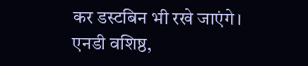कर डस्टबिन भी रखे जाएंगे।
एनडी वशिष्ठ,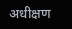अधीक्षण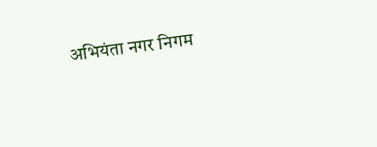अभियंता नगर निगम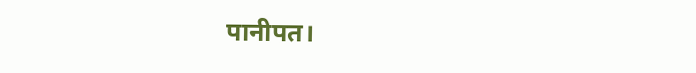पानीपत।